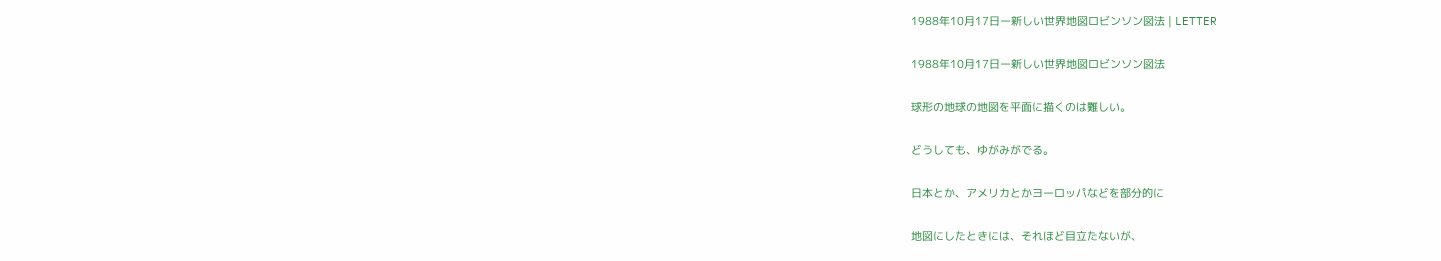1988年10月17日ー新しい世界地図ロビンソン図法 | LETTER

1988年10月17日ー新しい世界地図ロビンソン図法

球形の地球の地図を平面に描くのは難しい。

どうしても、ゆがみがでる。

日本とか、アメリカとかヨーロッパなどを部分的に

地図にしたときには、それほど目立たないが、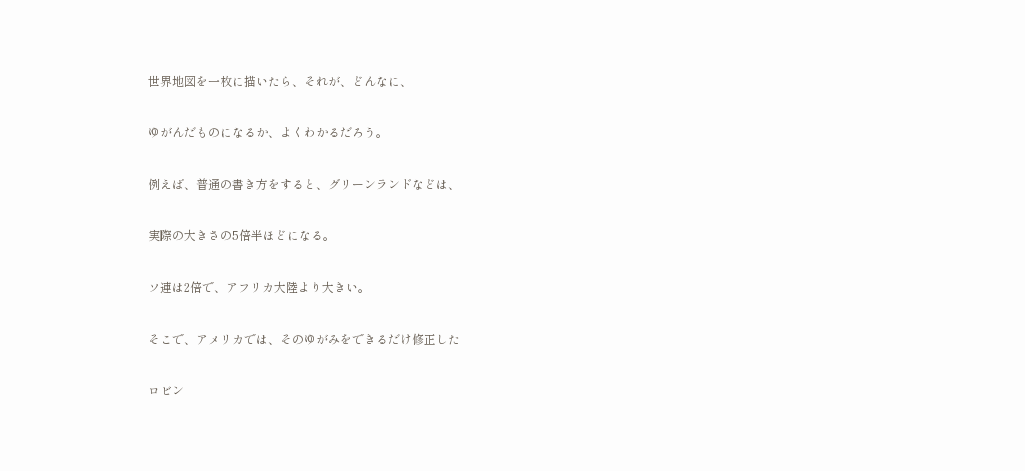世界地図を一枚に描いたら、それが、どんなに、

ゆがんだものになるか、よくわかるだろう。

例えば、普通の書き方をすると、グリーンランドなどは、

実際の大きさの5倍半ほどになる。

ソ連は2倍で、アフリカ大陸より大きい。

そこで、アメリカでは、そのゆがみをできるだけ修正した

ロビン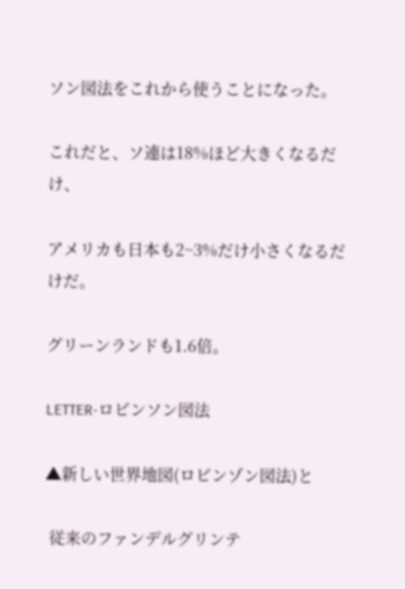ソン図法をこれから使うことになった。

これだと、ソ連は18%ほど大きくなるだけ、

アメリカも日本も2~3%だけ小さくなるだけだ。

グリーンランドも1.6倍。

LETTER-ロビンソン図法

▲新しい世界地図(ロビンゾン図法)と

 従来のファンデルグリンテ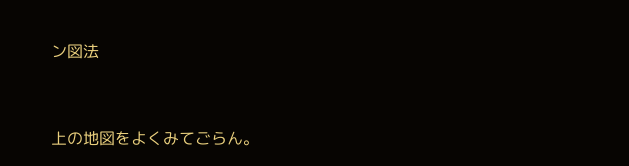ン図法


上の地図をよくみてごらん。